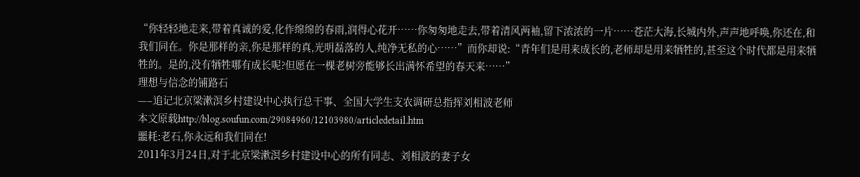“你轻轻地走来,带着真诚的爱,化作绵绵的春雨,润得心花开……你匆匆地走去,带着清风两袖,留下浓浓的一片……苍茫大海,长城内外,声声地呼唤,你还在,和我们同在。你是那样的亲,你是那样的真,光明磊落的人,纯净无私的心……”而你却说:“青年们是用来成长的,老师却是用来牺牲的,甚至这个时代都是用来牺牲的。是的,没有牺牲哪有成长呢?但愿在一棵老树旁能够长出满怀希望的春天来……”
理想与信念的铺路石
—–追记北京梁漱溟乡村建设中心执行总干事、全国大学生支农调研总指挥刘相波老师
本文原载http://blog.soufun.com/29084960/12103980/articledetail.htm
噩耗:老石,你永远和我们同在!
2011年3月24日,对于北京梁漱溟乡村建设中心的所有同志、刘相波的妻子女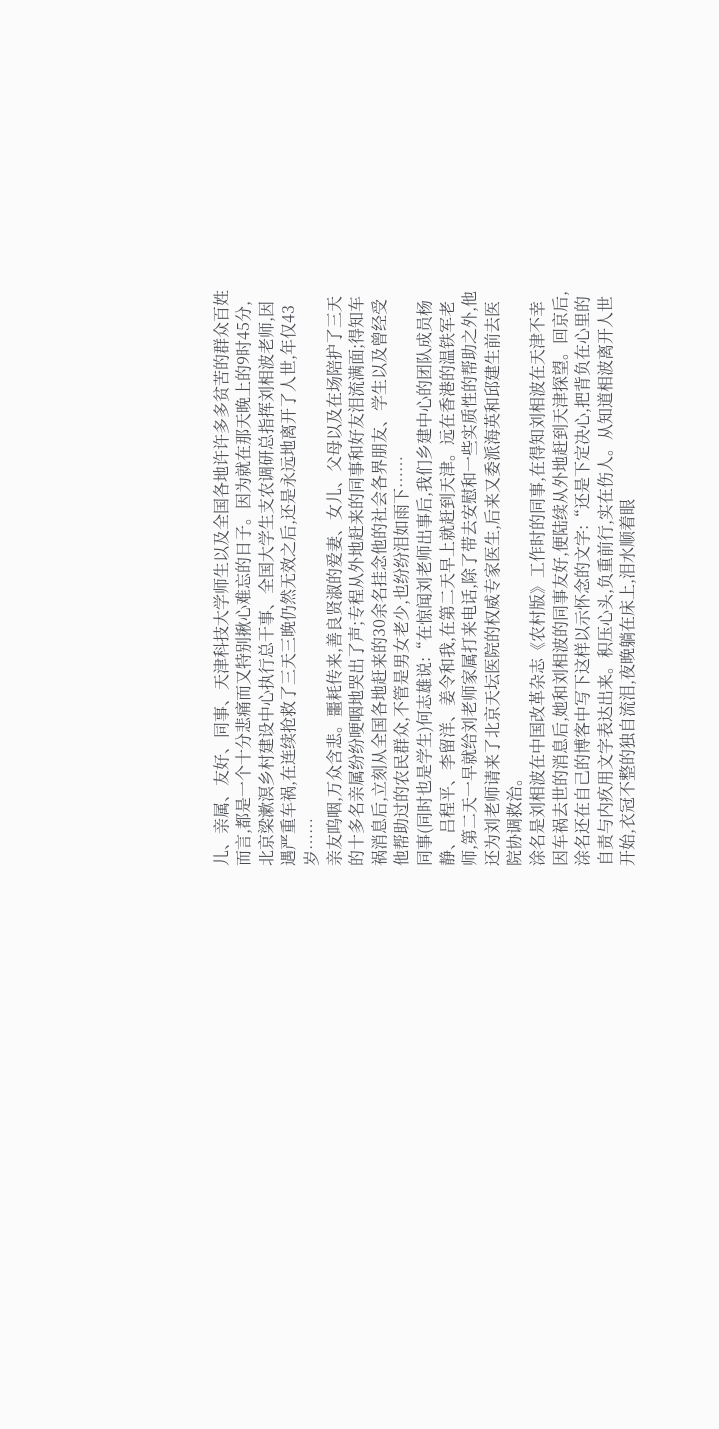儿、亲属、友好、同事、天津科技大学师生以及全国各地许许多多贫苦的群众百姓而言,都是一个十分悲痛而又特别揪心难忘的日子。因为就在那天晚上的9时45分,北京梁漱溟乡村建设中心执行总干事、全国大学生支农调研总指挥刘相波老师,因遇严重车祸,在连续抢救了三天三晚仍然无效之后,还是永远地离开了人世,年仅43岁……
亲友呜咽,万众含悲。噩耗传来,善良贤淑的爱妻、女儿、父母以及在场陪护了三天的十多名亲属纷纷哽咽地哭出了声;专程从外地赶来的同事和好友泪流满面;得知车祸消息后,立刻从全国各地赶来的30余名挂念他的社会各界朋友、学生以及曾经受他帮助过的农民群众,不管是男女老少,也纷纷泪如雨下……
同事(同时也是学生)何志雄说:“在惊闻刘老师出事后,我们乡建中心的团队成员杨静、吕程平、李留洋、姜令和我,在第二天早上就赶到天津。远在香港的温铁军老师,第二天一早就给刘老师家属打来电话,除了带去安慰和一些实质性的帮助之外,他还为刘老师请来了北京天坛医院的权威专家医生,后来又委派海英和邱建生前去医院协调救治。
涂名是刘相波在中国改革杂志《农村版》工作时的同事,在得知刘相波在天津不幸因车祸去世的消息后,她和刘相波的同事友好,便陆续从外地赶到天津探望。回京后,涂名还在自己的博客中写下这样以示怀念的文字:“还是下定决心,把背负在心里的自责与内疚用文字表达出来。积压心头,负重前行,实在伤人。从知道相波离开人世开始,衣冠不整的独自流泪,夜晚躺在床上,泪水顺着眼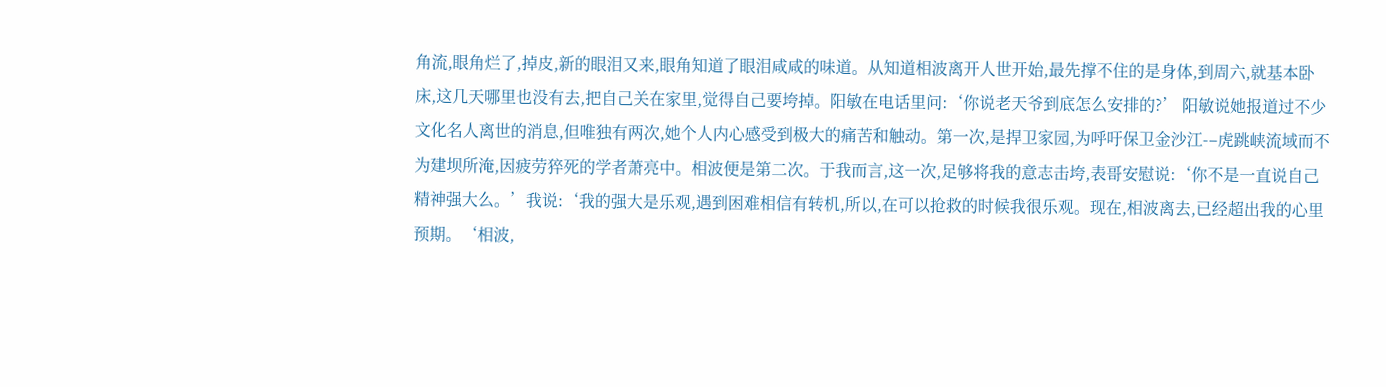角流,眼角烂了,掉皮,新的眼泪又来,眼角知道了眼泪咸咸的味道。从知道相波离开人世开始,最先撑不住的是身体,到周六,就基本卧床,这几天哪里也没有去,把自己关在家里,觉得自己要垮掉。阳敏在电话里问:‘你说老天爷到底怎么安排的?’ 阳敏说她报道过不少文化名人离世的消息,但唯独有两次,她个人内心感受到极大的痛苦和触动。第一次,是捍卫家园,为呼吁保卫金沙江-–虎跳峡流域而不为建坝所淹,因疲劳猝死的学者萧亮中。相波便是第二次。于我而言,这一次,足够将我的意志击垮,表哥安慰说:‘你不是一直说自己精神强大么。’我说:‘我的强大是乐观,遇到困难相信有转机,所以,在可以抢救的时候我很乐观。现在,相波离去,已经超出我的心里预期。‘相波,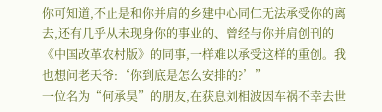你可知道,不止是和你并肩的乡建中心同仁无法承受你的离去,还有几乎从未现身你的事业的、曾经与你并肩创刊的《中国改革农村版》的同事,一样难以承受这样的重创。我也想问老天爷:‘你到底是怎么安排的?’”
一位名为“何承昊”的朋友,在获息刘相波因车祸不幸去世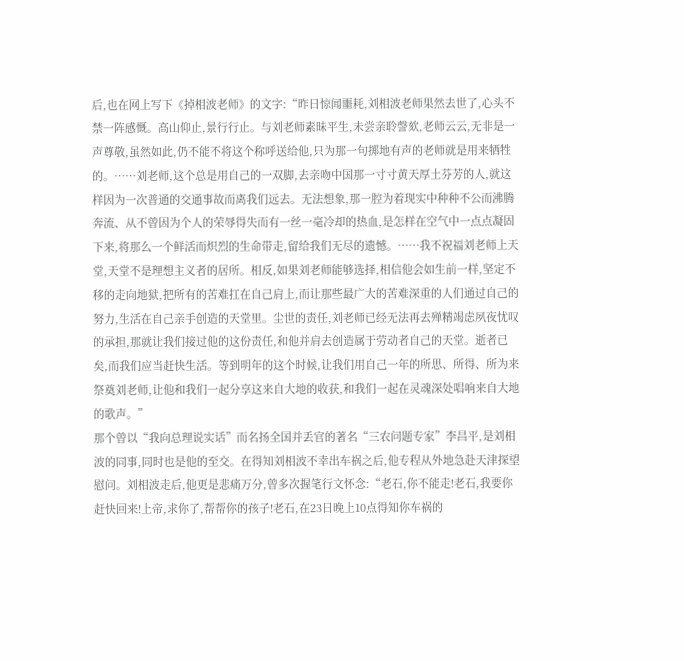后,也在网上写下《掉相波老师》的文字:“昨日惊闻噩耗,刘相波老师果然去世了,心头不禁一阵感慨。高山仰止,景行行止。与刘老师素昧平生,未尝亲聆謦欬,老师云云,无非是一声尊敬,虽然如此,仍不能不将这个称呼送给他,只为那一句掷地有声的老师就是用来牺牲的。……刘老师,这个总是用自己的一双脚,去亲吻中国那一寸寸黄天厚土芬芳的人,就这样因为一次普通的交通事故而离我们远去。无法想象,那一腔为着现实中种种不公而沸腾奔流、从不曾因为个人的荣辱得失而有一丝一毫冷却的热血,是怎样在空气中一点点凝固下来,将那么一个鲜活而炽烈的生命带走,留给我们无尽的遗憾。……我不祝福刘老师上天堂,天堂不是理想主义者的居所。相反,如果刘老师能够选择,相信他会如生前一样,坚定不移的走向地狱,把所有的苦难扛在自己肩上,而让那些最广大的苦难深重的人们通过自己的努力,生活在自己亲手创造的天堂里。尘世的责任,刘老师已经无法再去殚精竭虑夙夜忧叹的承担,那就让我们接过他的这份责任,和他并肩去创造属于劳动者自己的天堂。逝者已矣,而我们应当赶快生活。等到明年的这个时候,让我们用自己一年的所思、所得、所为来祭奠刘老师,让他和我们一起分享这来自大地的收获,和我们一起在灵魂深处唱响来自大地的歌声。”
那个曾以“我向总理说实话”而名扬全国并丢官的著名“三农问题专家”李昌平,是刘相波的同事,同时也是他的至交。在得知刘相波不幸出车祸之后,他专程从外地急赴天津探望慰问。刘相波走后,他更是悲痛万分,曾多次握笔行文怀念:“老石,你不能走!老石,我要你赶快回来!上帝,求你了,帮帮你的孩子!老石,在23日晚上10点得知你车祸的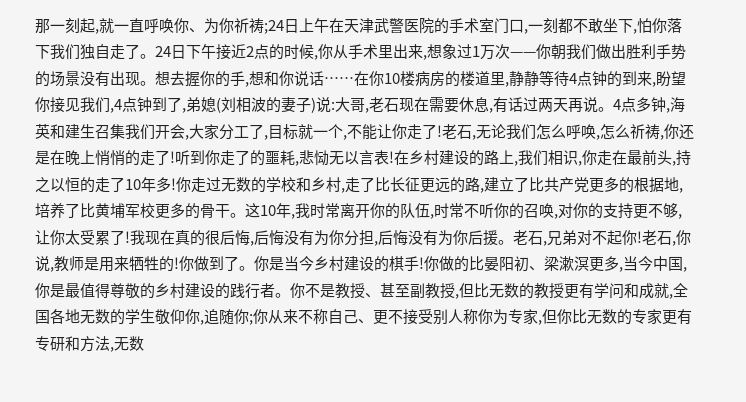那一刻起,就一直呼唤你、为你祈祷;24日上午在天津武警医院的手术室门口,一刻都不敢坐下,怕你落下我们独自走了。24日下午接近2点的时候,你从手术里出来,想象过1万次——你朝我们做出胜利手势的场景没有出现。想去握你的手,想和你说话……在你10楼病房的楼道里,静静等待4点钟的到来,盼望你接见我们,4点钟到了,弟媳(刘相波的妻子)说:大哥,老石现在需要休息,有话过两天再说。4点多钟,海英和建生召集我们开会,大家分工了,目标就一个,不能让你走了!老石,无论我们怎么呼唤,怎么祈祷,你还是在晚上悄悄的走了!听到你走了的噩耗,悲恸无以言表!在乡村建设的路上,我们相识,你走在最前头,持之以恒的走了10年多!你走过无数的学校和乡村,走了比长征更远的路,建立了比共产党更多的根据地,培养了比黄埔军校更多的骨干。这10年,我时常离开你的队伍,时常不听你的召唤,对你的支持更不够,让你太受累了!我现在真的很后悔,后悔没有为你分担,后悔没有为你后援。老石,兄弟对不起你!老石,你说,教师是用来牺牲的!你做到了。你是当今乡村建设的棋手!你做的比晏阳初、梁漱溟更多,当今中国,你是最值得尊敬的乡村建设的践行者。你不是教授、甚至副教授,但比无数的教授更有学问和成就,全国各地无数的学生敬仰你,追随你;你从来不称自己、更不接受别人称你为专家,但你比无数的专家更有专研和方法,无数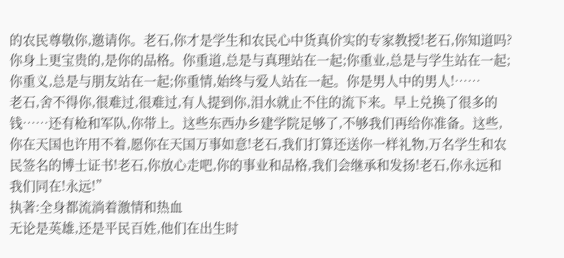的农民尊敬你,邀请你。老石,你才是学生和农民心中货真价实的专家教授!老石,你知道吗?你身上更宝贵的,是你的品格。你重道,总是与真理站在一起;你重业,总是与学生站在一起;你重义,总是与朋友站在一起;你重情,始终与爱人站在一起。你是男人中的男人!……
老石,舍不得你,很难过,很难过,有人提到你,泪水就止不住的流下来。早上兑换了很多的钱……还有枪和军队,你带上。这些东西办乡建学院足够了,不够我们再给你准备。这些,你在天国也许用不着,愿你在天国万事如意!老石,我们打算还送你一样礼物,万名学生和农民签名的博士证书!老石,你放心走吧,你的事业和品格,我们会继承和发扬!老石,你永远和我们同在!永远!”
执著:全身都流淌着激情和热血
无论是英雄,还是平民百姓,他们在出生时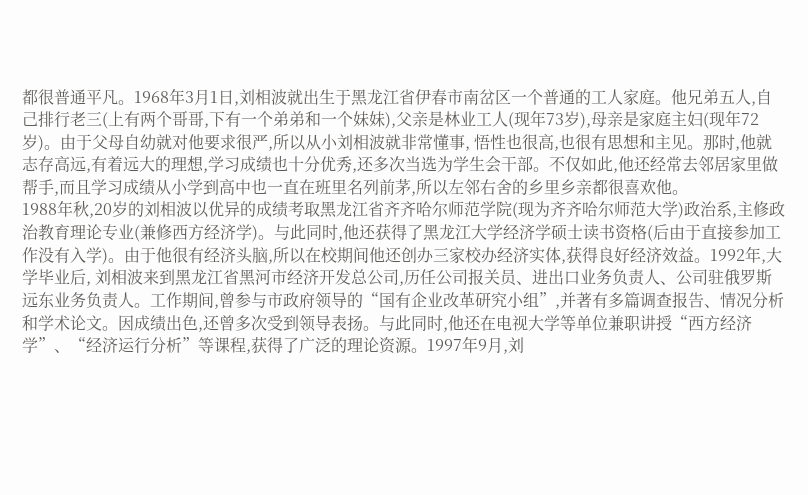都很普通平凡。1968年3月1日,刘相波就出生于黑龙江省伊春市南岔区一个普通的工人家庭。他兄弟五人,自己排行老三(上有两个哥哥,下有一个弟弟和一个妹妹),父亲是林业工人(现年73岁),母亲是家庭主妇(现年72岁)。由于父母自幼就对他要求很严,所以从小刘相波就非常懂事, 悟性也很高,也很有思想和主见。那时,他就志存高远,有着远大的理想,学习成绩也十分优秀,还多次当选为学生会干部。不仅如此,他还经常去邻居家里做帮手,而且学习成绩从小学到高中也一直在班里名列前茅,所以左邻右舍的乡里乡亲都很喜欢他。
1988年秋,20岁的刘相波以优异的成绩考取黑龙江省齐齐哈尔师范学院(现为齐齐哈尔师范大学)政治系,主修政治教育理论专业(兼修西方经济学)。与此同时,他还获得了黑龙江大学经济学硕士读书资格(后由于直接参加工作没有入学)。由于他很有经济头脑,所以在校期间他还创办三家校办经济实体,获得良好经济效益。1992年,大学毕业后, 刘相波来到黑龙江省黑河市经济开发总公司,历任公司报关员、进出口业务负责人、公司驻俄罗斯远东业务负责人。工作期间,曾参与市政府领导的“国有企业改革研究小组”,并著有多篇调查报告、情况分析和学术论文。因成绩出色,还曾多次受到领导表扬。与此同时,他还在电视大学等单位兼职讲授“西方经济学”、“经济运行分析”等课程,获得了广泛的理论资源。1997年9月,刘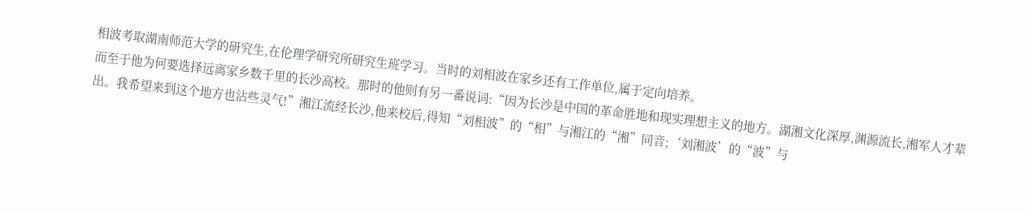相波考取湖南师范大学的研究生,在伦理学研究所研究生班学习。当时的刘相波在家乡还有工作单位,属于定向培养。
而至于他为何要选择远离家乡数千里的长沙高校。那时的他则有另一番说词:“因为长沙是中国的革命胜地和现实理想主义的地方。湖湘文化深厚,渊源流长,湘军人才辈出。我希望来到这个地方也沾些灵气!”湘江流经长沙,他来校后,得知“刘相波”的“相”与湘江的“湘”同音;‘刘湘波’的“波”与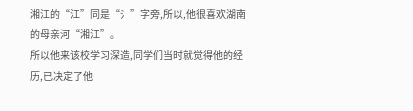湘江的“江”同是“氵”字旁,所以,他很喜欢湖南的母亲河“湘江”。
所以他来该校学习深造,同学们当时就觉得他的经历,已决定了他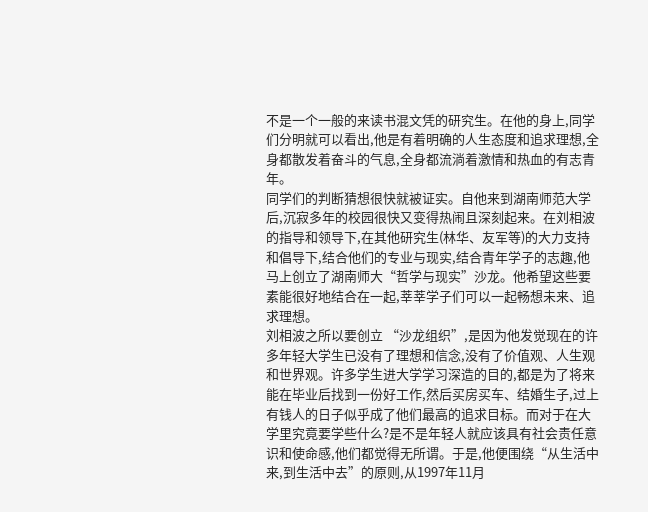不是一个一般的来读书混文凭的研究生。在他的身上,同学们分明就可以看出,他是有着明确的人生态度和追求理想,全身都散发着奋斗的气息,全身都流淌着激情和热血的有志青年。
同学们的判断猜想很快就被证实。自他来到湖南师范大学后,沉寂多年的校园很快又变得热闹且深刻起来。在刘相波的指导和领导下,在其他研究生(林华、友军等)的大力支持和倡导下,结合他们的专业与现实,结合青年学子的志趣,他马上创立了湖南师大“哲学与现实”沙龙。他希望这些要素能很好地结合在一起,莘莘学子们可以一起畅想未来、追求理想。
刘相波之所以要创立 “沙龙组织”,是因为他发觉现在的许多年轻大学生已没有了理想和信念,没有了价值观、人生观和世界观。许多学生进大学学习深造的目的,都是为了将来能在毕业后找到一份好工作,然后买房买车、结婚生子,过上有钱人的日子似乎成了他们最高的追求目标。而对于在大学里究竟要学些什么?是不是年轻人就应该具有社会责任意识和使命感,他们都觉得无所谓。于是,他便围绕“从生活中来,到生活中去”的原则,从1997年11月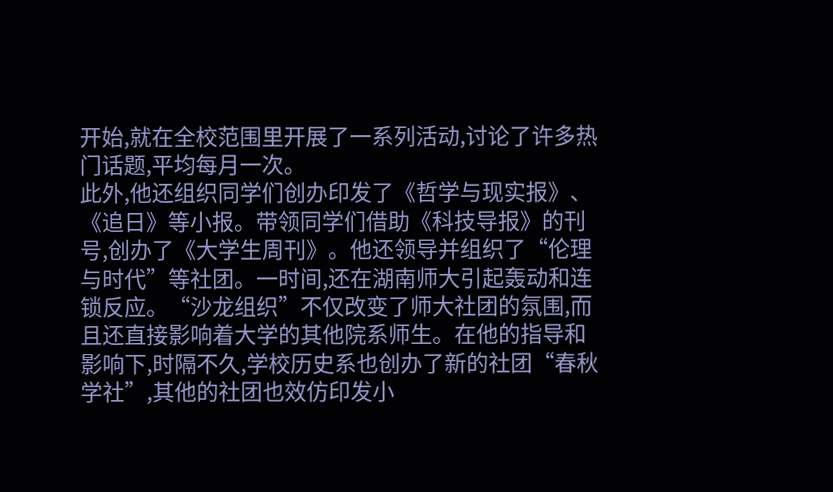开始,就在全校范围里开展了一系列活动,讨论了许多热门话题,平均每月一次。
此外,他还组织同学们创办印发了《哲学与现实报》、《追日》等小报。带领同学们借助《科技导报》的刊号,创办了《大学生周刊》。他还领导并组织了“伦理与时代”等社团。一时间,还在湖南师大引起轰动和连锁反应。“沙龙组织”不仅改变了师大社团的氛围,而且还直接影响着大学的其他院系师生。在他的指导和影响下,时隔不久,学校历史系也创办了新的社团“春秋学社”,其他的社团也效仿印发小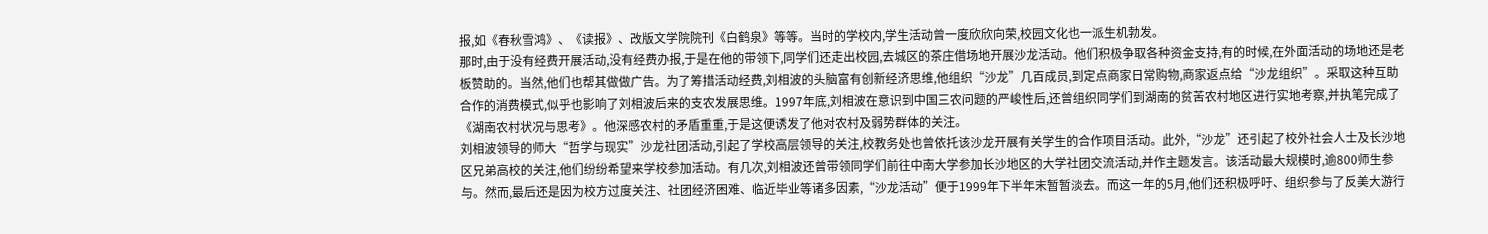报,如《春秋雪鸿》、《读报》、改版文学院院刊《白鹤泉》等等。当时的学校内,学生活动曾一度欣欣向荣,校园文化也一派生机勃发。
那时,由于没有经费开展活动,没有经费办报,于是在他的带领下,同学们还走出校园,去城区的茶庄借场地开展沙龙活动。他们积极争取各种资金支持,有的时候,在外面活动的场地还是老板赞助的。当然,他们也帮其做做广告。为了筹措活动经费,刘相波的头脑富有创新经济思维,他组织“沙龙”几百成员,到定点商家日常购物,商家返点给“沙龙组织”。采取这种互助合作的消费模式,似乎也影响了刘相波后来的支农发展思维。1997年底,刘相波在意识到中国三农问题的严峻性后,还曾组织同学们到湖南的贫苦农村地区进行实地考察,并执笔完成了《湖南农村状况与思考》。他深感农村的矛盾重重,于是这便诱发了他对农村及弱势群体的关注。
刘相波领导的师大“哲学与现实”沙龙社团活动,引起了学校高层领导的关注,校教务处也曾依托该沙龙开展有关学生的合作项目活动。此外,“沙龙”还引起了校外社会人士及长沙地区兄弟高校的关注,他们纷纷希望来学校参加活动。有几次,刘相波还曾带领同学们前往中南大学参加长沙地区的大学社团交流活动,并作主题发言。该活动最大规模时,逾800师生参与。然而,最后还是因为校方过度关注、社团经济困难、临近毕业等诸多因素,“沙龙活动”便于1999年下半年末暂暂淡去。而这一年的5月,他们还积极呼吁、组织参与了反美大游行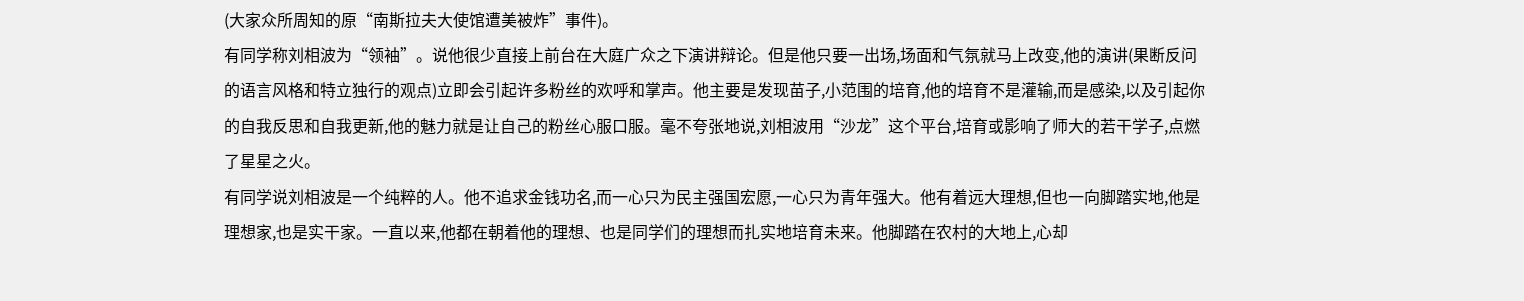(大家众所周知的原“南斯拉夫大使馆遭美被炸”事件)。
有同学称刘相波为“领袖”。说他很少直接上前台在大庭广众之下演讲辩论。但是他只要一出场,场面和气氛就马上改变,他的演讲(果断反问的语言风格和特立独行的观点)立即会引起许多粉丝的欢呼和掌声。他主要是发现苗子,小范围的培育,他的培育不是灌输,而是感染,以及引起你的自我反思和自我更新,他的魅力就是让自己的粉丝心服口服。毫不夸张地说,刘相波用“沙龙”这个平台,培育或影响了师大的若干学子,点燃了星星之火。
有同学说刘相波是一个纯粹的人。他不追求金钱功名,而一心只为民主强国宏愿,一心只为青年强大。他有着远大理想,但也一向脚踏实地,他是理想家,也是实干家。一直以来,他都在朝着他的理想、也是同学们的理想而扎实地培育未来。他脚踏在农村的大地上,心却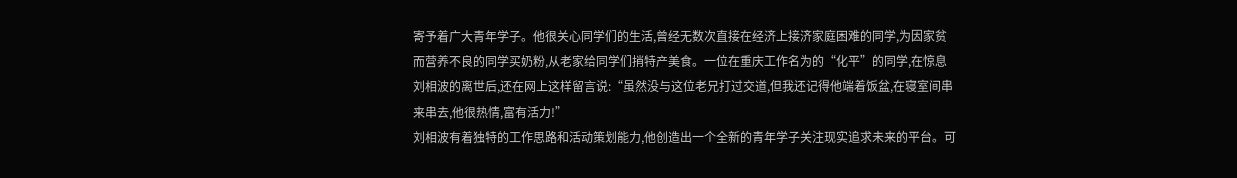寄予着广大青年学子。他很关心同学们的生活,曾经无数次直接在经济上接济家庭困难的同学,为因家贫而营养不良的同学买奶粉,从老家给同学们捎特产美食。一位在重庆工作名为的“化平”的同学,在惊息刘相波的离世后,还在网上这样留言说:“虽然没与这位老兄打过交道,但我还记得他端着饭盆,在寝室间串来串去,他很热情,富有活力!”
刘相波有着独特的工作思路和活动策划能力,他创造出一个全新的青年学子关注现实追求未来的平台。可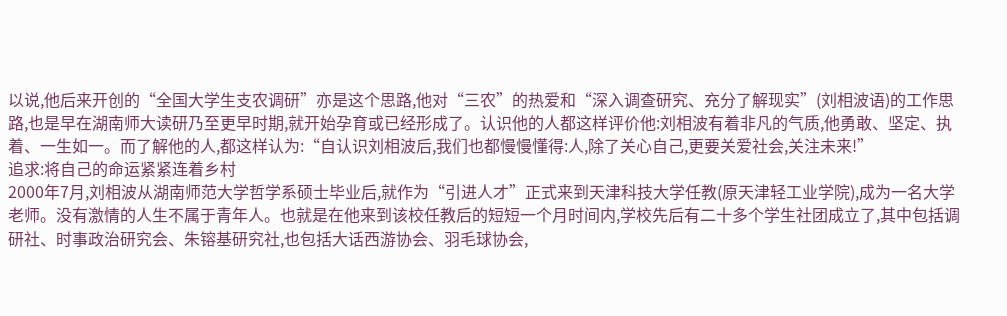以说,他后来开创的“全国大学生支农调研”亦是这个思路,他对“三农”的热爱和“深入调查研究、充分了解现实”(刘相波语)的工作思路,也是早在湖南师大读研乃至更早时期,就开始孕育或已经形成了。认识他的人都这样评价他:刘相波有着非凡的气质,他勇敢、坚定、执着、一生如一。而了解他的人,都这样认为:“自认识刘相波后,我们也都慢慢懂得:人,除了关心自己,更要关爱社会,关注未来!”
追求:将自己的命运紧紧连着乡村
2000年7月,刘相波从湖南师范大学哲学系硕士毕业后,就作为“引进人才”正式来到天津科技大学任教(原天津轻工业学院),成为一名大学老师。没有激情的人生不属于青年人。也就是在他来到该校任教后的短短一个月时间内,学校先后有二十多个学生社团成立了,其中包括调研社、时事政治研究会、朱镕基研究社,也包括大话西游协会、羽毛球协会,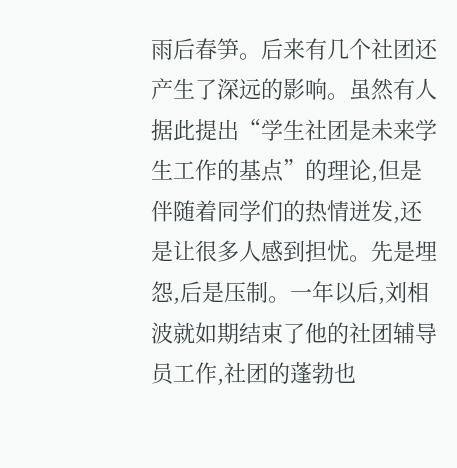雨后春笋。后来有几个社团还产生了深远的影响。虽然有人据此提出“学生社团是未来学生工作的基点”的理论,但是伴随着同学们的热情迸发,还是让很多人感到担忧。先是埋怨,后是压制。一年以后,刘相波就如期结束了他的社团辅导员工作,社团的蓬勃也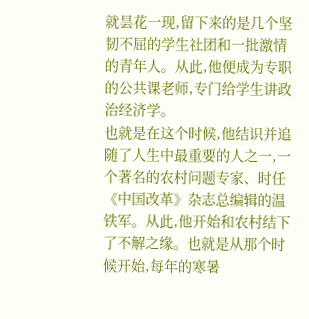就昙花一现,留下来的是几个坚韧不屈的学生社团和一批激情的青年人。从此,他便成为专职的公共课老师,专门给学生讲政治经济学。
也就是在这个时候,他结识并追随了人生中最重要的人之一,一个著名的农村问题专家、时任《中国改革》杂志总编辑的温铁军。从此,他开始和农村结下了不解之缘。也就是从那个时候开始,每年的寒暑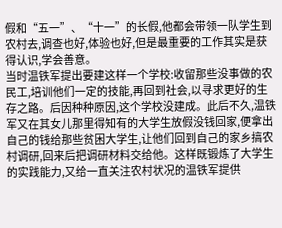假和“五一”、“十一”的长假,他都会带领一队学生到农村去,调查也好,体验也好,但是最重要的工作其实是获得认识,学会善意。
当时温铁军提出要建这样一个学校:收留那些没事做的农民工,培训他们一定的技能,再回到社会,以寻求更好的生存之路。后因种种原因,这个学校没建成。此后不久,温铁军又在其女儿那里得知有的大学生放假没钱回家,便拿出自己的钱给那些贫困大学生,让他们回到自己的家乡搞农村调研,回来后把调研材料交给他。这样既锻炼了大学生的实践能力,又给一直关注农村状况的温铁军提供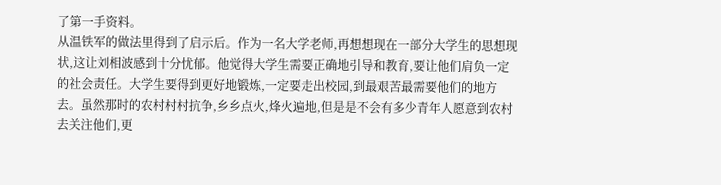了第一手资料。
从温铁军的做法里得到了启示后。作为一名大学老师,再想想现在一部分大学生的思想现状,这让刘相波感到十分忧郁。他觉得大学生需要正确地引导和教育,要让他们肩负一定的社会责任。大学生要得到更好地锻炼,一定要走出校园,到最艰苦最需要他们的地方去。虽然那时的农村村村抗争,乡乡点火,烽火遍地,但是是不会有多少青年人愿意到农村去关注他们,更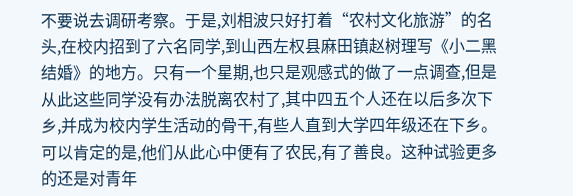不要说去调研考察。于是,刘相波只好打着“农村文化旅游”的名头,在校内招到了六名同学,到山西左权县麻田镇赵树理写《小二黑结婚》的地方。只有一个星期,也只是观感式的做了一点调查,但是从此这些同学没有办法脱离农村了,其中四五个人还在以后多次下乡,并成为校内学生活动的骨干,有些人直到大学四年级还在下乡。可以肯定的是,他们从此心中便有了农民,有了善良。这种试验更多的还是对青年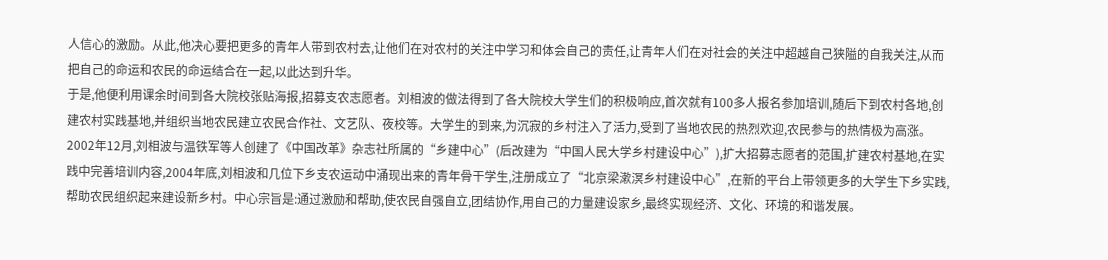人信心的激励。从此,他决心要把更多的青年人带到农村去,让他们在对农村的关注中学习和体会自己的责任,让青年人们在对社会的关注中超越自己狭隘的自我关注,从而把自己的命运和农民的命运结合在一起,以此达到升华。
于是,他便利用课余时间到各大院校张贴海报,招募支农志愿者。刘相波的做法得到了各大院校大学生们的积极响应,首次就有100多人报名参加培训,随后下到农村各地,创建农村实践基地,并组织当地农民建立农民合作社、文艺队、夜校等。大学生的到来,为沉寂的乡村注入了活力,受到了当地农民的热烈欢迎,农民参与的热情极为高涨。
2002年12月,刘相波与温铁军等人创建了《中国改革》杂志社所属的“乡建中心”(后改建为“中国人民大学乡村建设中心”),扩大招募志愿者的范围,扩建农村基地,在实践中完善培训内容,2004年底,刘相波和几位下乡支农运动中涌现出来的青年骨干学生,注册成立了“北京梁漱溟乡村建设中心”,在新的平台上带领更多的大学生下乡实践,帮助农民组织起来建设新乡村。中心宗旨是:通过激励和帮助,使农民自强自立,团结协作,用自己的力量建设家乡,最终实现经济、文化、环境的和谐发展。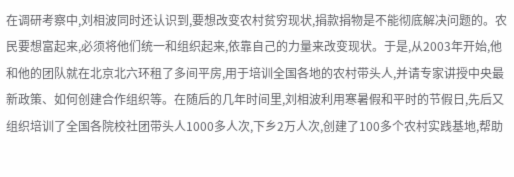在调研考察中,刘相波同时还认识到,要想改变农村贫穷现状,捐款捐物是不能彻底解决问题的。农民要想富起来,必须将他们统一和组织起来,依靠自己的力量来改变现状。于是,从2003年开始,他和他的团队就在北京北六环租了多间平房,用于培训全国各地的农村带头人,并请专家讲授中央最新政策、如何创建合作组织等。在随后的几年时间里,刘相波利用寒暑假和平时的节假日,先后又组织培训了全国各院校社团带头人1000多人次,下乡2万人次,创建了100多个农村实践基地,帮助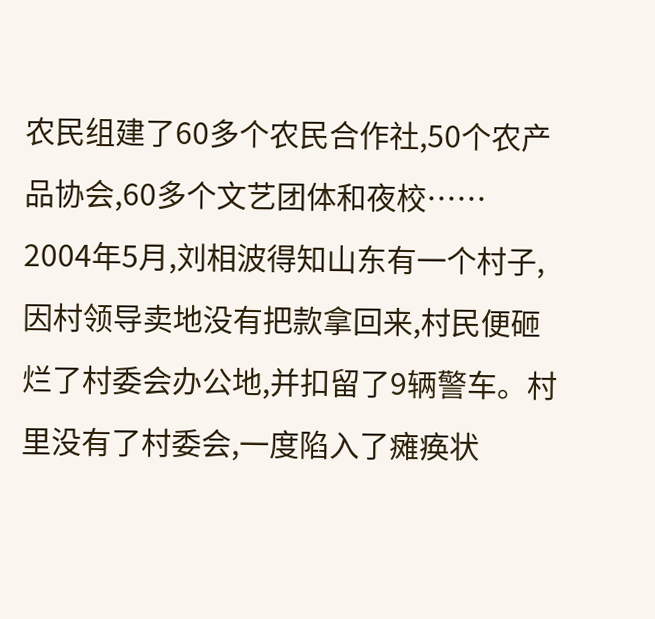农民组建了60多个农民合作社,50个农产品协会,60多个文艺团体和夜校……
2004年5月,刘相波得知山东有一个村子,因村领导卖地没有把款拿回来,村民便砸烂了村委会办公地,并扣留了9辆警车。村里没有了村委会,一度陷入了瘫痪状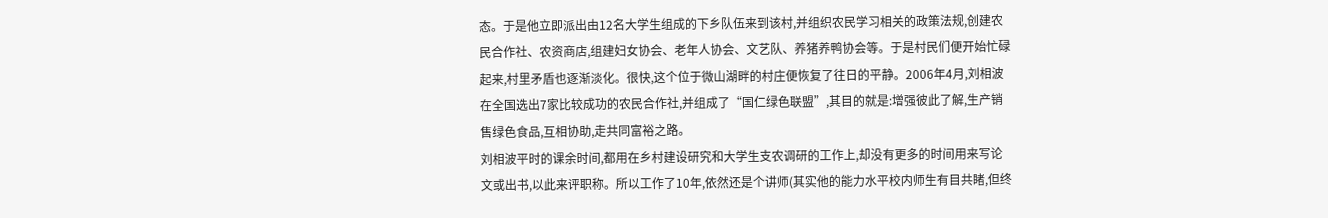态。于是他立即派出由12名大学生组成的下乡队伍来到该村,并组织农民学习相关的政策法规,创建农民合作社、农资商店,组建妇女协会、老年人协会、文艺队、养猪养鸭协会等。于是村民们便开始忙碌起来,村里矛盾也逐渐淡化。很快,这个位于微山湖畔的村庄便恢复了往日的平静。2006年4月,刘相波在全国选出7家比较成功的农民合作社,并组成了“国仁绿色联盟”,其目的就是:增强彼此了解,生产销售绿色食品,互相协助,走共同富裕之路。
刘相波平时的课余时间,都用在乡村建设研究和大学生支农调研的工作上,却没有更多的时间用来写论文或出书,以此来评职称。所以工作了10年,依然还是个讲师(其实他的能力水平校内师生有目共睹,但终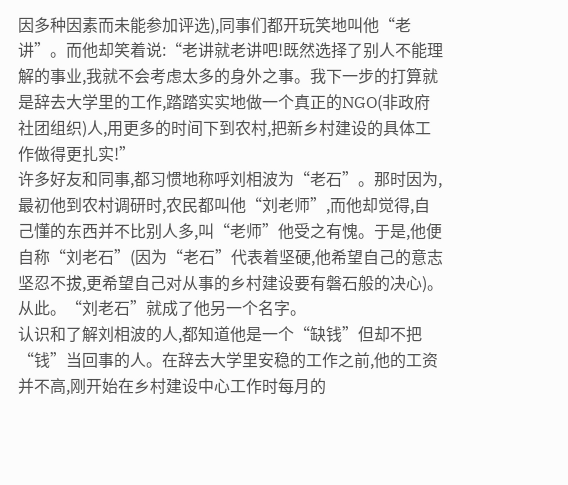因多种因素而未能参加评选),同事们都开玩笑地叫他“老讲”。而他却笑着说:“老讲就老讲吧!既然选择了别人不能理解的事业,我就不会考虑太多的身外之事。我下一步的打算就是辞去大学里的工作,踏踏实实地做一个真正的NGO(非政府社团组织)人,用更多的时间下到农村,把新乡村建设的具体工作做得更扎实!”
许多好友和同事,都习惯地称呼刘相波为“老石”。那时因为,最初他到农村调研时,农民都叫他“刘老师”,而他却觉得,自己懂的东西并不比别人多,叫“老师”他受之有愧。于是,他便自称“刘老石”(因为“老石”代表着坚硬,他希望自己的意志坚忍不拔,更希望自己对从事的乡村建设要有磐石般的决心)。从此。“刘老石”就成了他另一个名字。
认识和了解刘相波的人,都知道他是一个“缺钱”但却不把“钱”当回事的人。在辞去大学里安稳的工作之前,他的工资并不高,刚开始在乡村建设中心工作时每月的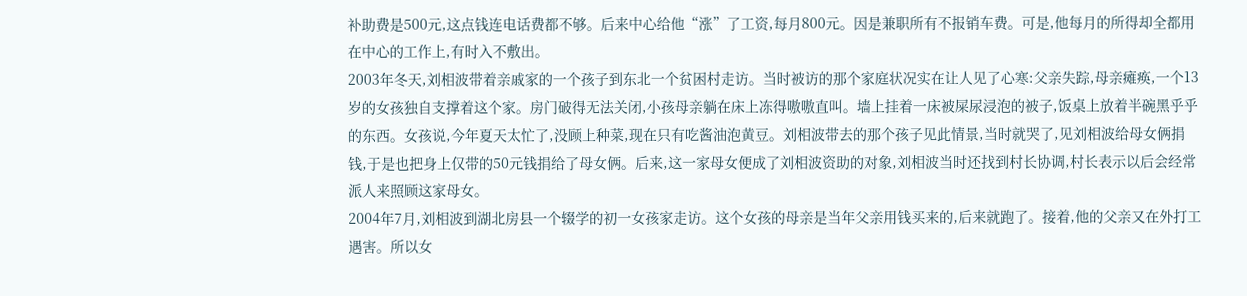补助费是500元,这点钱连电话费都不够。后来中心给他“涨”了工资,每月800元。因是兼职所有不报销车费。可是,他每月的所得却全都用在中心的工作上,有时入不敷出。
2003年冬天,刘相波带着亲戚家的一个孩子到东北一个贫困村走访。当时被访的那个家庭状况实在让人见了心寒:父亲失踪,母亲瘫痪,一个13岁的女孩独自支撑着这个家。房门破得无法关闭,小孩母亲躺在床上冻得嗷嗷直叫。墙上挂着一床被屎尿浸泡的被子,饭桌上放着半碗黑乎乎的东西。女孩说,今年夏天太忙了,没顾上种菜,现在只有吃酱油泡黄豆。刘相波带去的那个孩子见此情景,当时就哭了,见刘相波给母女俩捐钱,于是也把身上仅带的50元钱捐给了母女俩。后来,这一家母女便成了刘相波资助的对象,刘相波当时还找到村长协调,村长表示以后会经常派人来照顾这家母女。
2004年7月,刘相波到湖北房县一个辍学的初一女孩家走访。这个女孩的母亲是当年父亲用钱买来的,后来就跑了。接着,他的父亲又在外打工遇害。所以女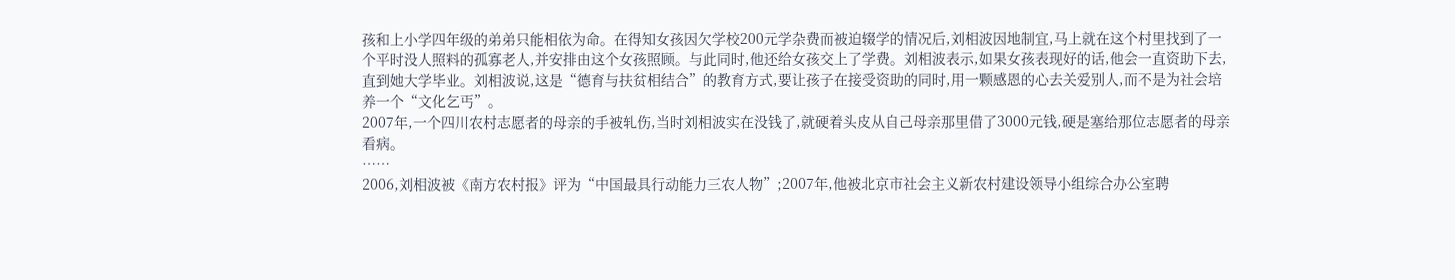孩和上小学四年级的弟弟只能相依为命。在得知女孩因欠学校200元学杂费而被迫辍学的情况后,刘相波因地制宜,马上就在这个村里找到了一个平时没人照料的孤寡老人,并安排由这个女孩照顾。与此同时,他还给女孩交上了学费。刘相波表示,如果女孩表现好的话,他会一直资助下去,直到她大学毕业。刘相波说,这是“德育与扶贫相结合”的教育方式,要让孩子在接受资助的同时,用一颗感恩的心去关爱别人,而不是为社会培养一个“文化乞丐”。
2007年,一个四川农村志愿者的母亲的手被轧伤,当时刘相波实在没钱了,就硬着头皮从自己母亲那里借了3000元钱,硬是塞给那位志愿者的母亲看病。
……
2006,刘相波被《南方农村报》评为“中国最具行动能力三农人物”;2007年,他被北京市社会主义新农村建设领导小组综合办公室聘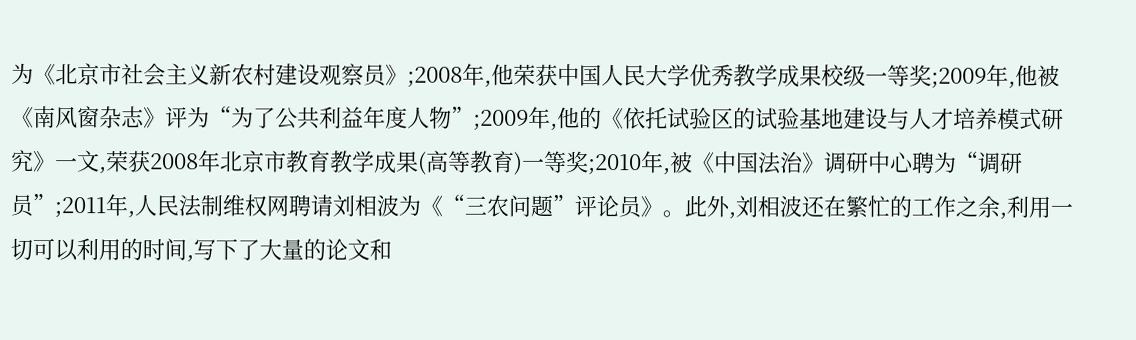为《北京市社会主义新农村建设观察员》;2008年,他荣获中国人民大学优秀教学成果校级一等奖;2009年,他被《南风窗杂志》评为“为了公共利益年度人物”;2009年,他的《依托试验区的试验基地建设与人才培养模式研究》一文,荣获2008年北京市教育教学成果(高等教育)一等奖;2010年,被《中国法治》调研中心聘为“调研员”;2011年,人民法制维权网聘请刘相波为《“三农问题”评论员》。此外,刘相波还在繁忙的工作之余,利用一切可以利用的时间,写下了大量的论文和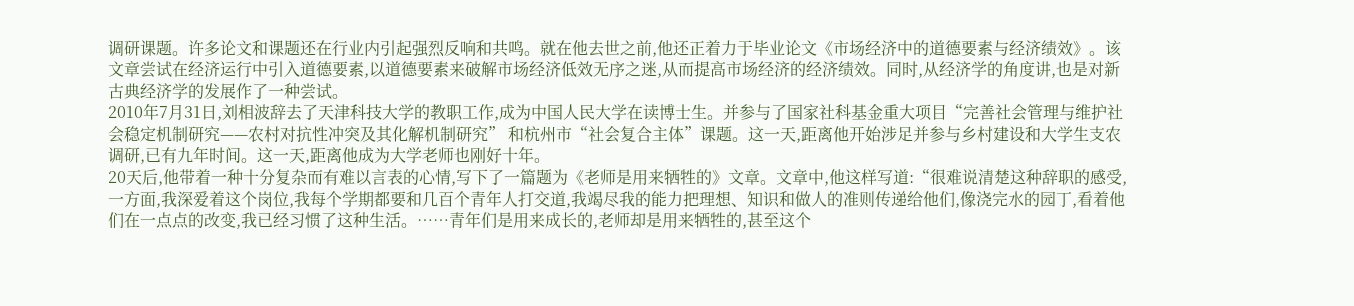调研课题。许多论文和课题还在行业内引起强烈反响和共鸣。就在他去世之前,他还正着力于毕业论文《市场经济中的道德要素与经济绩效》。该文章尝试在经济运行中引入道德要素,以道德要素来破解市场经济低效无序之迷,从而提高市场经济的经济绩效。同时,从经济学的角度讲,也是对新古典经济学的发展作了一种尝试。
2010年7月31日,刘相波辞去了天津科技大学的教职工作,成为中国人民大学在读博士生。并参与了国家社科基金重大项目“完善社会管理与维护社会稳定机制研究——农村对抗性冲突及其化解机制研究” 和杭州市“社会复合主体”课题。这一天,距离他开始涉足并参与乡村建设和大学生支农调研,已有九年时间。这一天,距离他成为大学老师也刚好十年。
20天后,他带着一种十分复杂而有难以言表的心情,写下了一篇题为《老师是用来牺牲的》文章。文章中,他这样写道:“很难说清楚这种辞职的感受,一方面,我深爱着这个岗位,我每个学期都要和几百个青年人打交道,我竭尽我的能力把理想、知识和做人的准则传递给他们,像浇完水的园丁,看着他们在一点点的改变,我已经习惯了这种生活。……青年们是用来成长的,老师却是用来牺牲的,甚至这个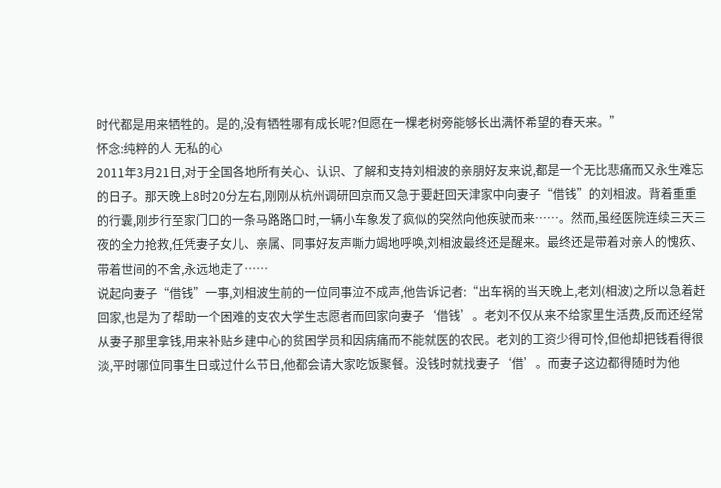时代都是用来牺牲的。是的,没有牺牲哪有成长呢?但愿在一棵老树旁能够长出满怀希望的春天来。”
怀念:纯粹的人 无私的心
2011年3月21日,对于全国各地所有关心、认识、了解和支持刘相波的亲朋好友来说,都是一个无比悲痛而又永生难忘的日子。那天晚上8时20分左右,刚刚从杭州调研回京而又急于要赶回天津家中向妻子“借钱”的刘相波。背着重重的行囊,刚步行至家门口的一条马路路口时,一辆小车象发了疯似的突然向他疾驶而来……。然而,虽经医院连续三天三夜的全力抢救,任凭妻子女儿、亲属、同事好友声嘶力竭地呼唤,刘相波最终还是醒来。最终还是带着对亲人的愧疚、带着世间的不舍,永远地走了……
说起向妻子“借钱”一事,刘相波生前的一位同事泣不成声,他告诉记者:“出车祸的当天晚上,老刘(相波)之所以急着赶回家,也是为了帮助一个困难的支农大学生志愿者而回家向妻子‘借钱’。老刘不仅从来不给家里生活费,反而还经常从妻子那里拿钱,用来补贴乡建中心的贫困学员和因病痛而不能就医的农民。老刘的工资少得可怜,但他却把钱看得很淡,平时哪位同事生日或过什么节日,他都会请大家吃饭聚餐。没钱时就找妻子‘借’。而妻子这边都得随时为他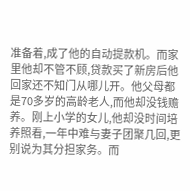准备着,成了他的自动提款机。而家里他却不管不顾,贷款买了新房后他回家还不知门从哪儿开。他父母都是70多岁的高龄老人,而他却没钱赡养。刚上小学的女儿,他却没时间培养照看,一年中难与妻子团聚几回,更别说为其分担家务。而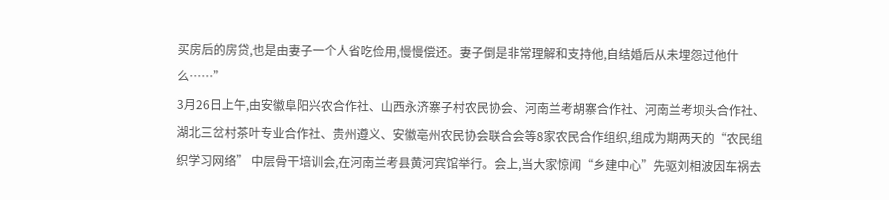买房后的房贷,也是由妻子一个人省吃俭用,慢慢偿还。妻子倒是非常理解和支持他,自结婚后从未埋怨过他什么……”
3月26日上午,由安徽阜阳兴农合作社、山西永济寨子村农民协会、河南兰考胡寨合作社、河南兰考坝头合作社、湖北三岔村茶叶专业合作社、贵州遵义、安徽亳州农民协会联合会等8家农民合作组织,组成为期两天的“农民组织学习网络” 中层骨干培训会,在河南兰考县黄河宾馆举行。会上,当大家惊闻“乡建中心”先驱刘相波因车祸去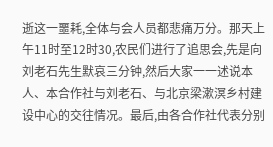逝这一噩耗,全体与会人员都悲痛万分。那天上午11时至12时30,农民们进行了追思会,先是向刘老石先生默哀三分钟,然后大家一一述说本人、本合作社与刘老石、与北京梁漱溟乡村建设中心的交往情况。最后,由各合作社代表分别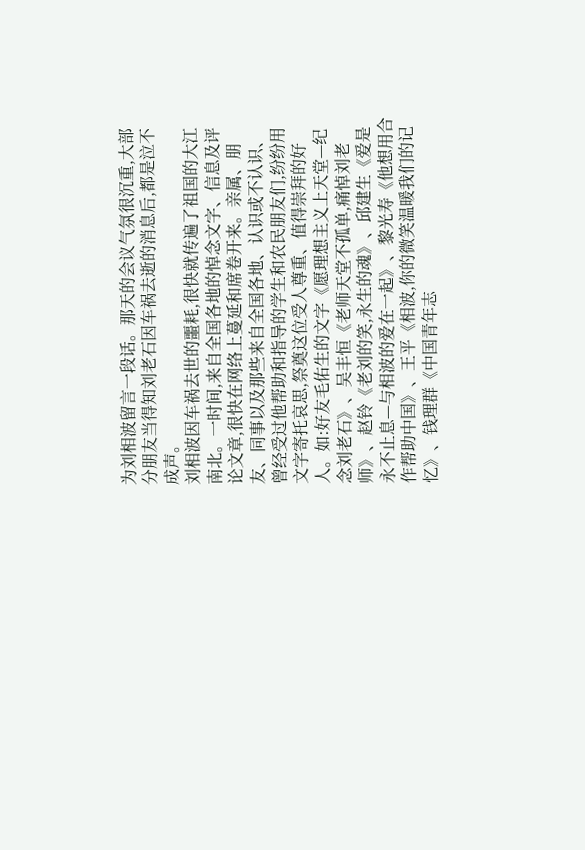为刘相波留言一段话。那天的会议气氛很沉重,大部分朋友当得知刘老石因车祸去逝的消息后,都是泣不成声。
刘相波因车祸去世的噩耗,很快就传遍了祖国的大江南北。一时间,来自全国各地的悼念文字、信息及评论文章,很快在网络上蔓延和席卷开来。亲属、朋友、同事以及那些来自全国各地、认识或不认识、曾经受过他帮助和指导的学生和农民朋友们,纷纷用文字寄托哀思,祭奠这位受人尊重、值得崇拜的好人。如:好友毛佑生的文字《愿理想主义上天堂—纪念刘老石》、吴丰恒《老师天堂不孤单,痛悼刘老师》、赵铃《老刘的笑,永生的魂》、邱建生《爱是永不止息—与相波的爱在一起》、黎光寿《他想用合作帮助中国》、王平《相波,你的微笑温暖我们的记忆》、钱理群《中国青年志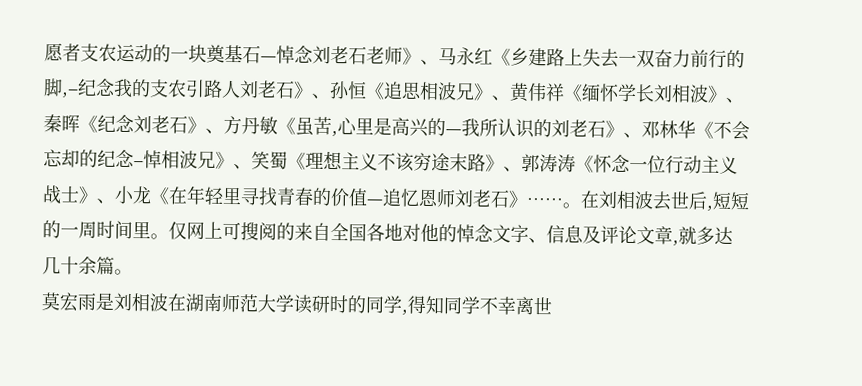愿者支农运动的一块奠基石—悼念刘老石老师》、马永红《乡建路上失去一双奋力前行的脚,–纪念我的支农引路人刘老石》、孙恒《追思相波兄》、黄伟祥《缅怀学长刘相波》、秦晖《纪念刘老石》、方丹敏《虽苦,心里是高兴的—我所认识的刘老石》、邓林华《不会忘却的纪念–悼相波兄》、笑蜀《理想主义不该穷途末路》、郭涛涛《怀念一位行动主义战士》、小龙《在年轻里寻找青春的价值—追忆恩师刘老石》……。在刘相波去世后,短短的一周时间里。仅网上可搜阅的来自全国各地对他的悼念文字、信息及评论文章,就多达几十余篇。
莫宏雨是刘相波在湖南师范大学读研时的同学,得知同学不幸离世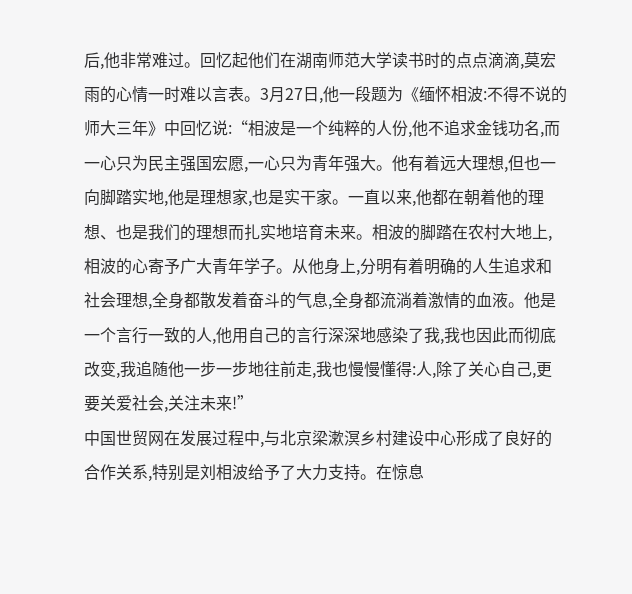后,他非常难过。回忆起他们在湖南师范大学读书时的点点滴滴,莫宏雨的心情一时难以言表。3月27日,他一段题为《缅怀相波:不得不说的师大三年》中回忆说:“相波是一个纯粹的人份,他不追求金钱功名,而一心只为民主强国宏愿,一心只为青年强大。他有着远大理想,但也一向脚踏实地,他是理想家,也是实干家。一直以来,他都在朝着他的理想、也是我们的理想而扎实地培育未来。相波的脚踏在农村大地上,相波的心寄予广大青年学子。从他身上,分明有着明确的人生追求和社会理想,全身都散发着奋斗的气息,全身都流淌着激情的血液。他是一个言行一致的人,他用自己的言行深深地感染了我,我也因此而彻底改变,我追随他一步一步地往前走,我也慢慢懂得:人,除了关心自己,更要关爱社会,关注未来!”
中国世贸网在发展过程中,与北京梁漱溟乡村建设中心形成了良好的合作关系,特别是刘相波给予了大力支持。在惊息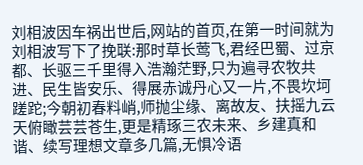刘相波因车祸出世后,网站的首页,在第一时间就为刘相波写下了挽联:那时草长莺飞,君经巴蜀、过京都、长驱三千里得入浩瀚茫野,只为遍寻农牧共进、民生皆安乐、得展赤诚丹心又一片,不畏坎坷蹉跎;今朝初春料峭,师抛尘缘、离故友、扶摇九云天俯瞰芸芸苍生,更是精琢三农未来、乡建真和谐、续写理想文章多几篇,无惧冷语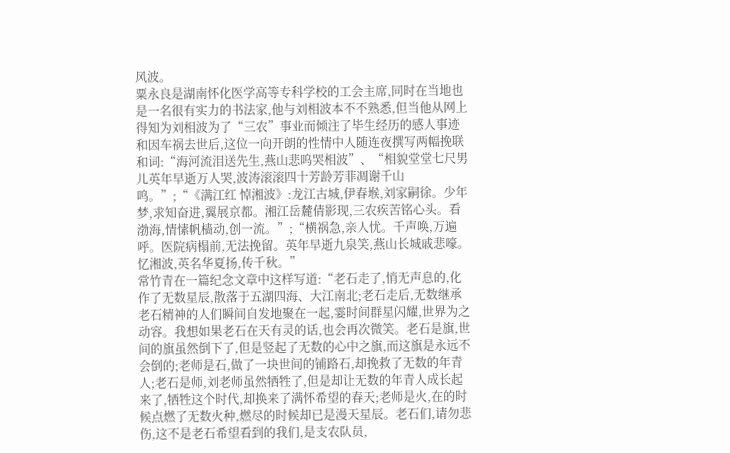风波。
粟永良是湖南怀化医学高等专科学校的工会主席,同时在当地也是一名很有实力的书法家,他与刘相波本不不熟悉,但当他从网上得知为刘相波为了“三农”事业而倾注了毕生经历的感人事迹和因车祸去世后,这位一向开朗的性情中人随连夜撰写两幅挽联和词:“海河流泪送先生,燕山悲呜哭相波”、“相貌堂堂七尺男儿英年早逝万人哭,波涛滚滚四十芳龄芳菲凋谢千山鸣。”;“《满江红 悼湘波》:龙江古城,伊春堠,刘家嗣徐。少年梦,求知奋进,翼展京都。湘江岳麓倩影现,三农疾苦铭心头。看渤海,情愫帆樯动,创一流。”;“横祸急,亲人忧。千声唤,万遍呼。医院病榻前,无法挽留。英年早逝九泉笑,燕山长城戚悲嚎。忆湘波,英名华夏扬,传千秋。”
常竹青在一篇纪念文章中这样写道:“老石走了,悄无声息的,化作了无数星辰,散落于五湖四海、大江南北;老石走后,无数继承老石精神的人们瞬间自发地聚在一起,霎时间群星闪耀,世界为之动容。我想如果老石在天有灵的话,也会再次微笑。老石是旗,世间的旗虽然倒下了,但是竖起了无数的心中之旗,而这旗是永远不会倒的;老师是石,做了一块世间的铺路石,却挽救了无数的年青人;老石是师,刘老师虽然牺牲了,但是却让无数的年青人成长起来了,牺牲这个时代,却换来了满怀希望的春天;老师是火,在的时候点燃了无数火种,燃尽的时候却已是漫天星辰。老石们,请勿悲伤,这不是老石希望看到的我们,是支农队员,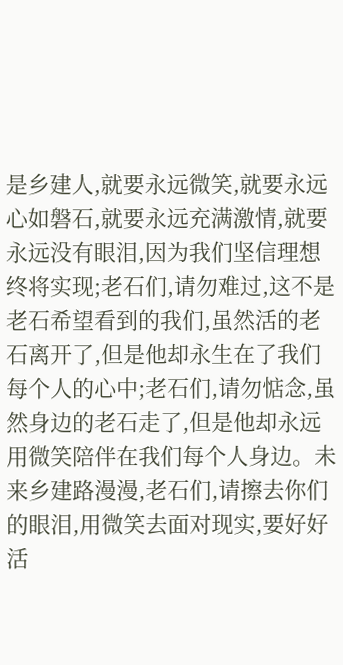是乡建人,就要永远微笑,就要永远心如磐石,就要永远充满激情,就要永远没有眼泪,因为我们坚信理想终将实现;老石们,请勿难过,这不是老石希望看到的我们,虽然活的老石离开了,但是他却永生在了我们每个人的心中;老石们,请勿惦念,虽然身边的老石走了,但是他却永远用微笑陪伴在我们每个人身边。未来乡建路漫漫,老石们,请擦去你们的眼泪,用微笑去面对现实,要好好活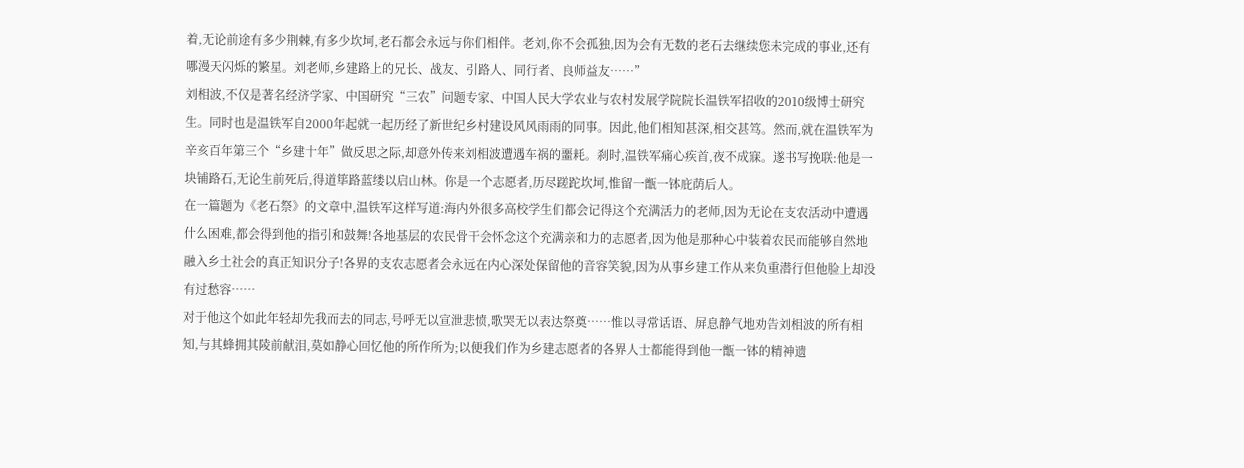着,无论前途有多少荆棘,有多少坎坷,老石都会永远与你们相伴。老刘,你不会孤独,因为会有无数的老石去继续您未完成的事业,还有哪漫天闪烁的繁星。刘老师,乡建路上的兄长、战友、引路人、同行者、良师益友……”
刘相波,不仅是著名经济学家、中国研究“三农”问题专家、中国人民大学农业与农村发展学院院长温铁军招收的2010级博士研究生。同时也是温铁军自2000年起就一起历经了新世纪乡村建设风风雨雨的同事。因此,他们相知甚深,相交甚笃。然而,就在温铁军为辛亥百年第三个“乡建十年”做反思之际,却意外传来刘相波遭遇车祸的噩耗。刹时,温铁军痛心疾首,夜不成寐。遂书写挽联:他是一块铺路石,无论生前死后,得道筚路蓝缕以启山林。你是一个志愿者,历尽蹉跎坎坷,惟留一甑一钵庇荫后人。
在一篇题为《老石祭》的文章中,温铁军这样写道:海内外很多高校学生们都会记得这个充满活力的老师,因为无论在支农活动中遭遇什么困难,都会得到他的指引和鼓舞!各地基层的农民骨干会怀念这个充满亲和力的志愿者,因为他是那种心中装着农民而能够自然地融入乡土社会的真正知识分子!各界的支农志愿者会永远在内心深处保留他的音容笑貌,因为从事乡建工作从来负重潜行但他脸上却没有过愁容……
对于他这个如此年轻却先我而去的同志,号呼无以宣泄悲愤,歌哭无以表达祭奠……惟以寻常话语、屏息静气地劝告刘相波的所有相知,与其蜂拥其陵前献泪,莫如静心回忆他的所作所为;以便我们作为乡建志愿者的各界人士都能得到他一甑一钵的精神遗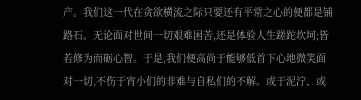产。我们这一代在贪欲横流之际只要还有平常之心的便都是铺路石。无论面对世间一切艰难困苦,还是体验人生蹉跎坎坷;皆若修为而砺心智。于是,我们便高尚于能够低首下心地微笑面对一切,不伤于宵小们的非难与自私们的不解。或于泥泞、或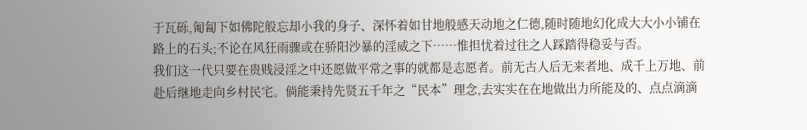于瓦砾,匍匐下如佛陀般忘却小我的身子、深怀着如甘地般感天动地之仁德,随时随地幻化成大大小小铺在路上的石头;不论在风狂雨骤或在骄阳沙暴的淫威之下……惟担忧着过往之人踩踏得稳妥与否。
我们这一代只要在贵贱浸淫之中还愿做平常之事的就都是志愿者。前无古人后无来者地、成千上万地、前赴后继地走向乡村民宅。倘能秉持先贤五千年之“民本”理念,去实实在在地做出力所能及的、点点滴滴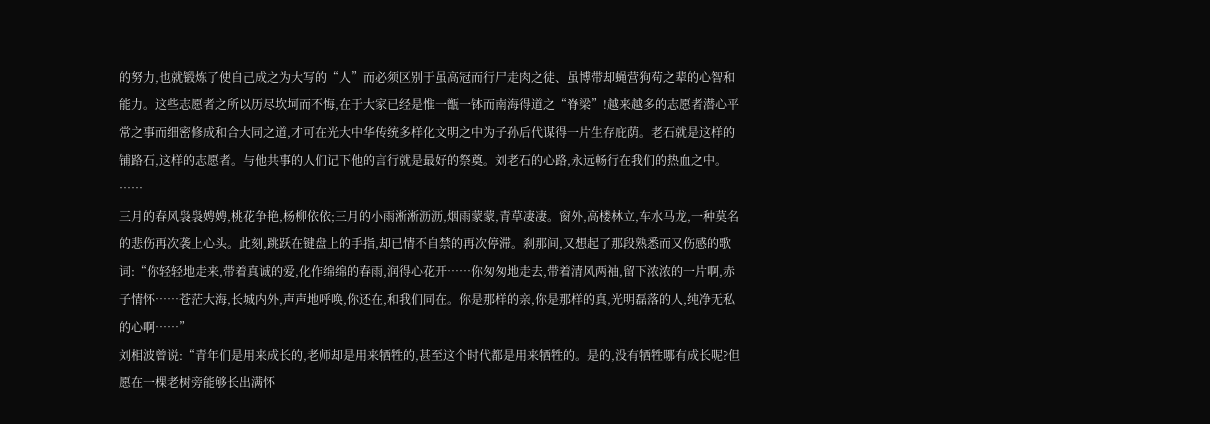的努力,也就锻炼了使自己成之为大写的“人”而必须区别于虽高冠而行尸走肉之徒、虽博带却蝇营狗苟之辈的心智和能力。这些志愿者之所以历尽坎坷而不悔,在于大家已经是惟一甑一钵而南海得道之“脊梁”!越来越多的志愿者潜心平常之事而细密修成和合大同之道,才可在光大中华传统多样化文明之中为子孙后代谋得一片生存庇荫。老石就是这样的铺路石,这样的志愿者。与他共事的人们记下他的言行就是最好的祭奠。刘老石的心路,永远畅行在我们的热血之中。
……
三月的春风袅袅娉娉,桃花争艳,杨柳依依;三月的小雨淅淅沥沥,烟雨蒙蒙,青草凄凄。窗外,高楼林立,车水马龙,一种莫名的悲伤再次袭上心头。此刻,跳跃在键盘上的手指,却已情不自禁的再次停滞。刹那间,又想起了那段熟悉而又伤感的歌词:“你轻轻地走来,带着真诚的爱,化作绵绵的春雨,润得心花开……你匆匆地走去,带着清风两袖,留下浓浓的一片啊,赤子情怀……苍茫大海,长城内外,声声地呼唤,你还在,和我们同在。你是那样的亲,你是那样的真,光明磊落的人,纯净无私的心啊……”
刘相波曾说:“青年们是用来成长的,老师却是用来牺牲的,甚至这个时代都是用来牺牲的。是的,没有牺牲哪有成长呢?但愿在一棵老树旁能够长出满怀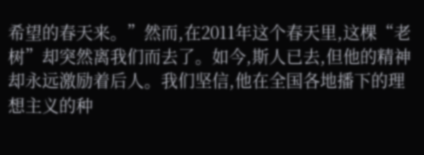希望的春天来。”然而,在2011年这个春天里,这棵“老树”却突然离我们而去了。如今,斯人已去,但他的精神却永远激励着后人。我们坚信,他在全国各地播下的理想主义的种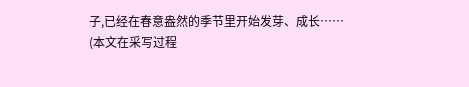子,已经在春意盎然的季节里开始发芽、成长……
(本文在采写过程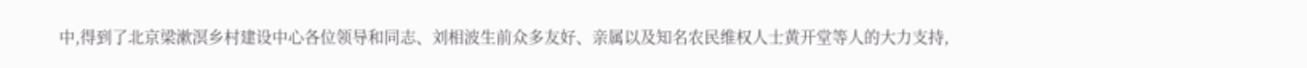中,得到了北京梁漱溟乡村建设中心各位领导和同志、刘相波生前众多友好、亲属以及知名农民维权人士黄开堂等人的大力支持,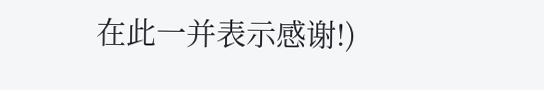在此一并表示感谢!)